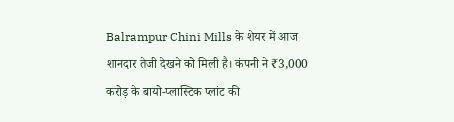Balrampur Chini Mills के शेयर में आज शानदार तेजी देखने को मिली है। कंपनी ने ₹3,000 करोड़ के बायो-प्लास्टिक प्लांट की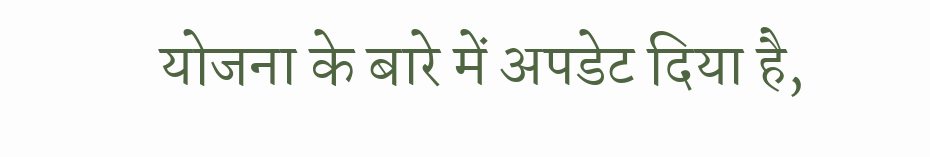योजना के बारे में अपडेट दिया है,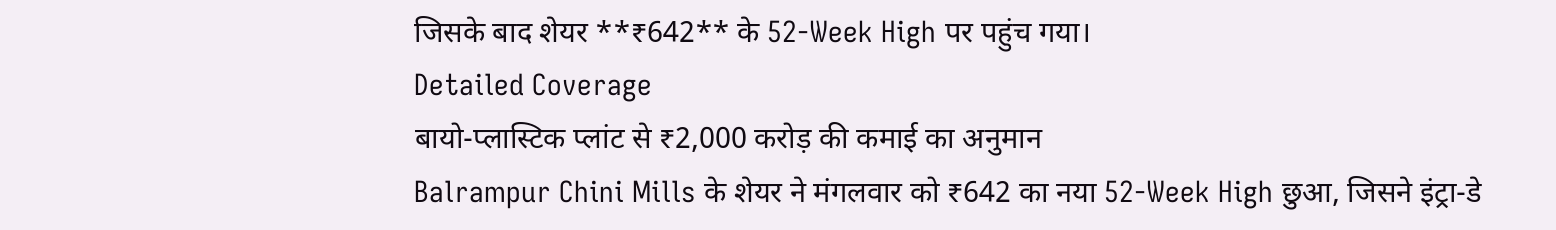जिसके बाद शेयर **₹642** के 52-Week High पर पहुंच गया।
Detailed Coverage
बायो-प्लास्टिक प्लांट से ₹2,000 करोड़ की कमाई का अनुमान
Balrampur Chini Mills के शेयर ने मंगलवार को ₹642 का नया 52-Week High छुआ, जिसने इंट्रा-डे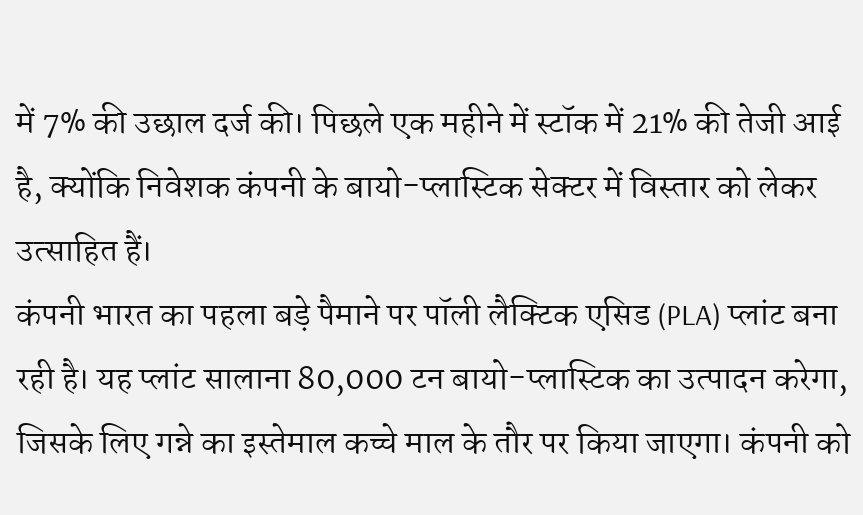में 7% की उछाल दर्ज की। पिछले एक महीने में स्टॉक में 21% की तेजी आई है, क्योंकि निवेशक कंपनी के बायो-प्लास्टिक सेक्टर में विस्तार को लेकर उत्साहित हैं।
कंपनी भारत का पहला बड़े पैमाने पर पॉली लैक्टिक एसिड (PLA) प्लांट बना रही है। यह प्लांट सालाना 80,000 टन बायो-प्लास्टिक का उत्पादन करेगा, जिसके लिए गन्ने का इस्तेमाल कच्चे माल के तौर पर किया जाएगा। कंपनी को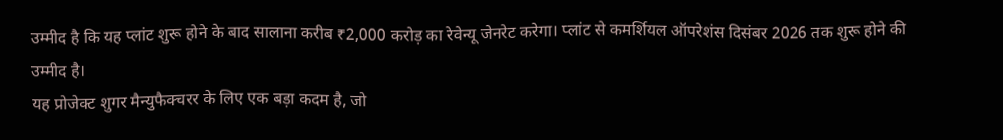उम्मीद है कि यह प्लांट शुरू होने के बाद सालाना करीब ₹2,000 करोड़ का रेवेन्यू जेनरेट करेगा। प्लांट से कमर्शियल ऑपरेशंस दिसंबर 2026 तक शुरू होने की उम्मीद है।
यह प्रोजेक्ट शुगर मैन्युफैक्चरर के लिए एक बड़ा कदम है, जो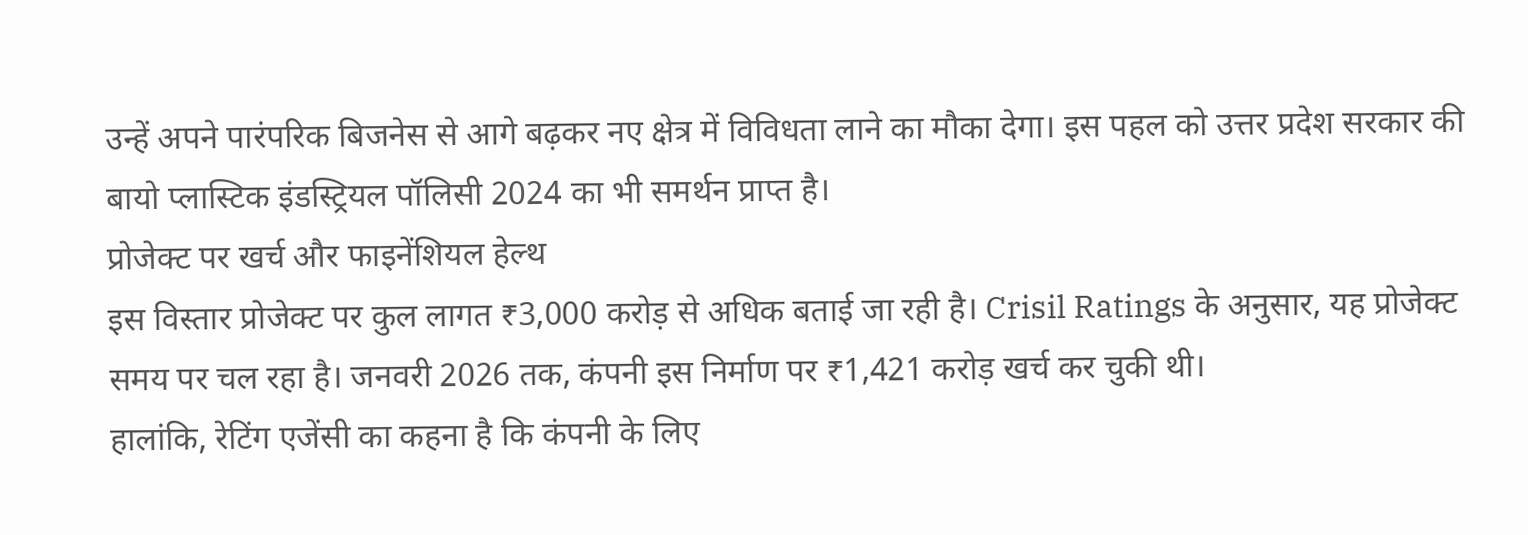उन्हें अपने पारंपरिक बिजनेस से आगे बढ़कर नए क्षेत्र में विविधता लाने का मौका देगा। इस पहल को उत्तर प्रदेश सरकार की बायो प्लास्टिक इंडस्ट्रियल पॉलिसी 2024 का भी समर्थन प्राप्त है।
प्रोजेक्ट पर खर्च और फाइनेंशियल हेल्थ
इस विस्तार प्रोजेक्ट पर कुल लागत ₹3,000 करोड़ से अधिक बताई जा रही है। Crisil Ratings के अनुसार, यह प्रोजेक्ट समय पर चल रहा है। जनवरी 2026 तक, कंपनी इस निर्माण पर ₹1,421 करोड़ खर्च कर चुकी थी।
हालांकि, रेटिंग एजेंसी का कहना है कि कंपनी के लिए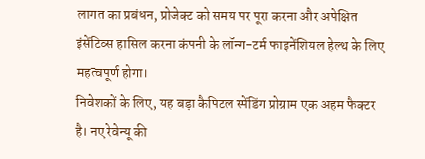लागत का प्रबंधन, प्रोजेक्ट को समय पर पूरा करना और अपेक्षित इंसेंटिव्स हासिल करना कंपनी के लॉन्ग-टर्म फाइनेंशियल हेल्थ के लिए महत्वपूर्ण होगा।
निवेशकों के लिए, यह बड़ा कैपिटल स्पेंडिंग प्रोग्राम एक अहम फैक्टर है। नए रेवेन्यू की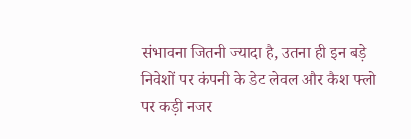संभावना जितनी ज्यादा है, उतना ही इन बड़े निवेशों पर कंपनी के डेट लेवल और कैश फ्लो पर कड़ी नजर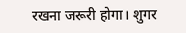रखना जरूरी होगा। शुगर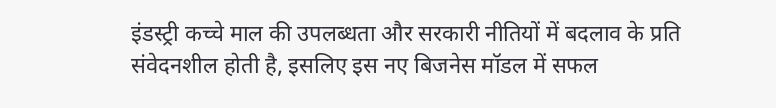इंडस्ट्री कच्चे माल की उपलब्धता और सरकारी नीतियों में बदलाव के प्रति संवेदनशील होती है, इसलिए इस नए बिजनेस मॉडल में सफल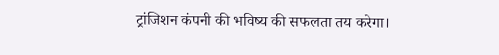ट्रांजिशन कंपनी की भविष्य की सफलता तय करेगा।